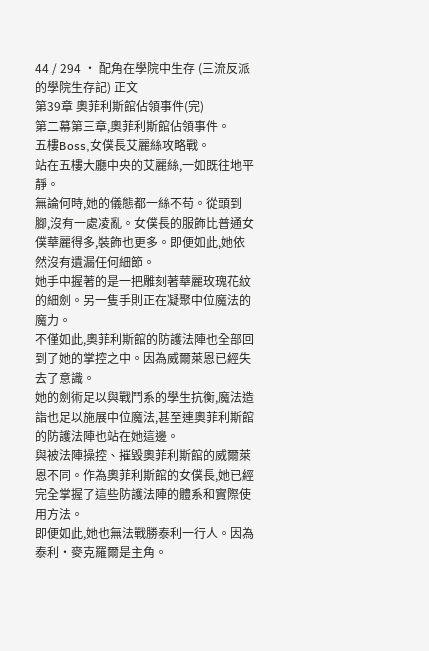44 / 294 · 配角在學院中生存 (三流反派的學院生存記) 正文
第39章 奧菲利斯館佔領事件(完)
第二幕第三章,奧菲利斯館佔領事件。
五樓Boss,女僕長艾麗絲攻略戰。
站在五樓大廳中央的艾麗絲,一如既往地平靜。
無論何時,她的儀態都一絲不苟。從頭到腳,沒有一處凌亂。女僕長的服飾比普通女僕華麗得多,裝飾也更多。即便如此,她依然沒有遺漏任何細節。
她手中握著的是一把雕刻著華麗玫瑰花紋的細劍。另一隻手則正在凝聚中位魔法的魔力。
不僅如此,奧菲利斯館的防護法陣也全部回到了她的掌控之中。因為威爾萊恩已經失去了意識。
她的劍術足以與戰鬥系的學生抗衡,魔法造詣也足以施展中位魔法,甚至連奧菲利斯館的防護法陣也站在她這邊。
與被法陣操控、摧毀奧菲利斯館的威爾萊恩不同。作為奧菲利斯館的女僕長,她已經完全掌握了這些防護法陣的體系和實際使用方法。
即便如此,她也無法戰勝泰利一行人。因為泰利·麥克羅爾是主角。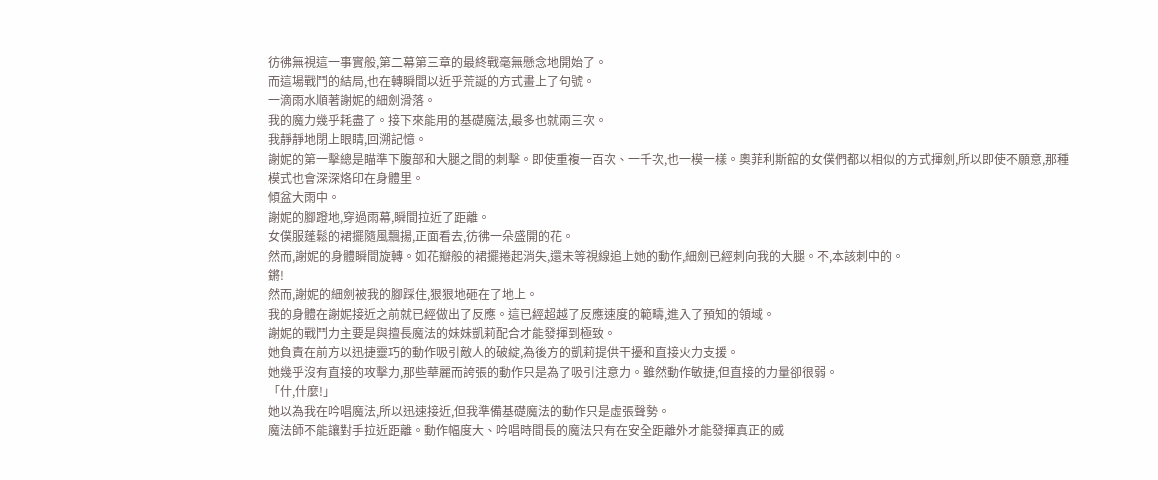彷彿無視這一事實般,第二幕第三章的最終戰毫無懸念地開始了。
而這場戰鬥的結局,也在轉瞬間以近乎荒誕的方式畫上了句號。
一滴雨水順著謝妮的細劍滑落。
我的魔力幾乎耗盡了。接下來能用的基礎魔法,最多也就兩三次。
我靜靜地閉上眼睛,回溯記憶。
謝妮的第一擊總是瞄準下腹部和大腿之間的刺擊。即使重複一百次、一千次,也一模一樣。奧菲利斯館的女僕們都以相似的方式揮劍,所以即使不願意,那種模式也會深深烙印在身體里。
傾盆大雨中。
謝妮的腳蹬地,穿過雨幕,瞬間拉近了距離。
女僕服蓬鬆的裙擺隨風飄揚,正面看去,彷彿一朵盛開的花。
然而,謝妮的身體瞬間旋轉。如花瓣般的裙擺捲起消失,還未等視線追上她的動作,細劍已經刺向我的大腿。不,本該刺中的。
鏘!
然而,謝妮的細劍被我的腳踩住,狠狠地砸在了地上。
我的身體在謝妮接近之前就已經做出了反應。這已經超越了反應速度的範疇,進入了預知的領域。
謝妮的戰鬥力主要是與擅長魔法的妹妹凱莉配合才能發揮到極致。
她負責在前方以迅捷靈巧的動作吸引敵人的破綻,為後方的凱莉提供干擾和直接火力支援。
她幾乎沒有直接的攻擊力,那些華麗而誇張的動作只是為了吸引注意力。雖然動作敏捷,但直接的力量卻很弱。
「什,什麼!」
她以為我在吟唱魔法,所以迅速接近,但我準備基礎魔法的動作只是虛張聲勢。
魔法師不能讓對手拉近距離。動作幅度大、吟唱時間長的魔法只有在安全距離外才能發揮真正的威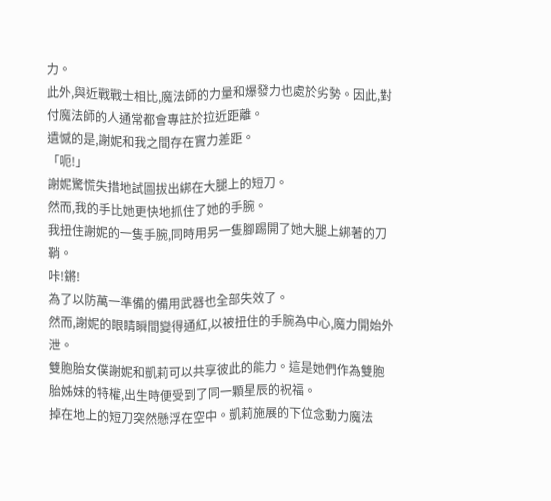力。
此外,與近戰戰士相比,魔法師的力量和爆發力也處於劣勢。因此,對付魔法師的人通常都會專註於拉近距離。
遺憾的是,謝妮和我之間存在實力差距。
「呃!」
謝妮驚慌失措地試圖拔出綁在大腿上的短刀。
然而,我的手比她更快地抓住了她的手腕。
我扭住謝妮的一隻手腕,同時用另一隻腳踢開了她大腿上綁著的刀鞘。
咔!鏘!
為了以防萬一準備的備用武器也全部失效了。
然而,謝妮的眼睛瞬間變得通紅,以被扭住的手腕為中心,魔力開始外泄。
雙胞胎女僕謝妮和凱莉可以共享彼此的能力。這是她們作為雙胞胎姊妹的特權,出生時便受到了同一顆星辰的祝福。
掉在地上的短刀突然懸浮在空中。凱莉施展的下位念動力魔法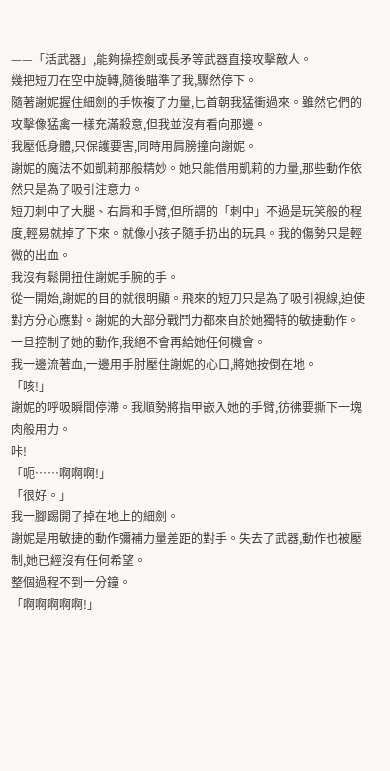——「活武器」,能夠操控劍或長矛等武器直接攻擊敵人。
幾把短刀在空中旋轉,隨後瞄準了我,驟然停下。
隨著謝妮握住細劍的手恢複了力量,匕首朝我猛衝過來。雖然它們的攻擊像猛禽一樣充滿殺意,但我並沒有看向那邊。
我壓低身體,只保護要害,同時用肩膀撞向謝妮。
謝妮的魔法不如凱莉那般精妙。她只能借用凱莉的力量,那些動作依然只是為了吸引注意力。
短刀刺中了大腿、右肩和手臂,但所謂的「刺中」不過是玩笑般的程度,輕易就掉了下來。就像小孩子隨手扔出的玩具。我的傷勢只是輕微的出血。
我沒有鬆開扭住謝妮手腕的手。
從一開始,謝妮的目的就很明顯。飛來的短刀只是為了吸引視線,迫使對方分心應對。謝妮的大部分戰鬥力都來自於她獨特的敏捷動作。
一旦控制了她的動作,我絕不會再給她任何機會。
我一邊流著血,一邊用手肘壓住謝妮的心口,將她按倒在地。
「咳!」
謝妮的呼吸瞬間停滯。我順勢將指甲嵌入她的手臂,彷彿要撕下一塊肉般用力。
咔!
「呃……啊啊啊!」
「很好。」
我一腳踢開了掉在地上的細劍。
謝妮是用敏捷的動作彌補力量差距的對手。失去了武器,動作也被壓制,她已經沒有任何希望。
整個過程不到一分鐘。
「啊啊啊啊啊!」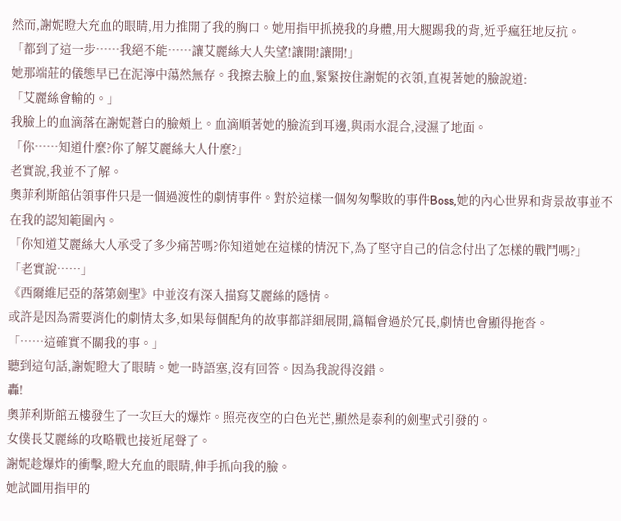然而,謝妮瞪大充血的眼睛,用力推開了我的胸口。她用指甲抓撓我的身體,用大腿踢我的背,近乎瘋狂地反抗。
「都到了這一步……我絕不能……讓艾麗絲大人失望!讓開!讓開!」
她那端莊的儀態早已在泥濘中蕩然無存。我擦去臉上的血,緊緊按住謝妮的衣領,直視著她的臉說道:
「艾麗絲會輸的。」
我臉上的血滴落在謝妮蒼白的臉頰上。血滴順著她的臉流到耳邊,與雨水混合,浸濕了地面。
「你……知道什麼?你了解艾麗絲大人什麼?」
老實說,我並不了解。
奧菲利斯館佔領事件只是一個過渡性的劇情事件。對於這樣一個匆匆擊敗的事件Boss,她的內心世界和背景故事並不在我的認知範圍內。
「你知道艾麗絲大人承受了多少痛苦嗎?你知道她在這樣的情況下,為了堅守自己的信念付出了怎樣的戰鬥嗎?」
「老實說……」
《西爾維尼亞的落第劍聖》中並沒有深入描寫艾麗絲的隱情。
或許是因為需要消化的劇情太多,如果每個配角的故事都詳細展開,篇幅會過於冗長,劇情也會顯得拖沓。
「……這確實不關我的事。」
聽到這句話,謝妮瞪大了眼睛。她一時語塞,沒有回答。因為我說得沒錯。
轟!
奧菲利斯館五樓發生了一次巨大的爆炸。照亮夜空的白色光芒,顯然是泰利的劍聖式引發的。
女僕長艾麗絲的攻略戰也接近尾聲了。
謝妮趁爆炸的衝擊,瞪大充血的眼睛,伸手抓向我的臉。
她試圖用指甲的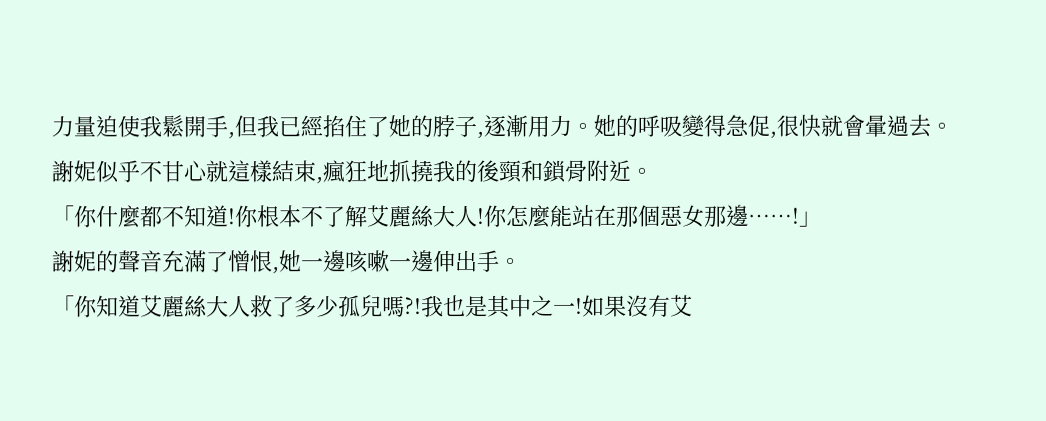力量迫使我鬆開手,但我已經掐住了她的脖子,逐漸用力。她的呼吸變得急促,很快就會暈過去。
謝妮似乎不甘心就這樣結束,瘋狂地抓撓我的後頸和鎖骨附近。
「你什麼都不知道!你根本不了解艾麗絲大人!你怎麼能站在那個惡女那邊……!」
謝妮的聲音充滿了憎恨,她一邊咳嗽一邊伸出手。
「你知道艾麗絲大人救了多少孤兒嗎?!我也是其中之一!如果沒有艾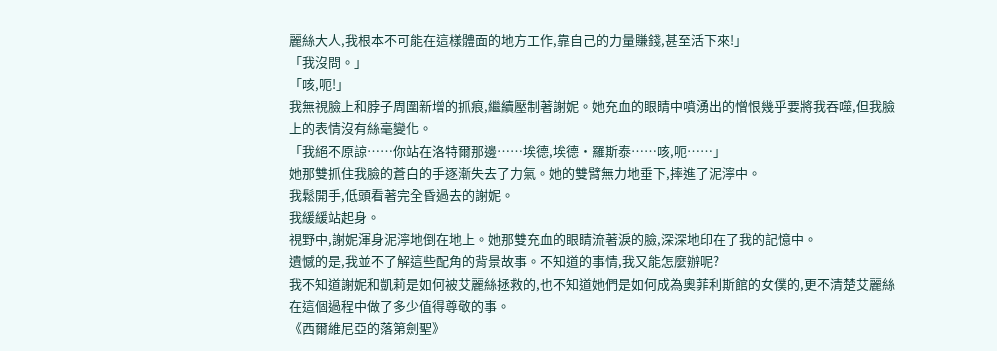麗絲大人,我根本不可能在這樣體面的地方工作,靠自己的力量賺錢,甚至活下來!」
「我沒問。」
「咳,呃!」
我無視臉上和脖子周圍新增的抓痕,繼續壓制著謝妮。她充血的眼睛中噴湧出的憎恨幾乎要將我吞噬,但我臉上的表情沒有絲毫變化。
「我絕不原諒……你站在洛特爾那邊……埃德,埃德·羅斯泰……咳,呃……」
她那雙抓住我臉的蒼白的手逐漸失去了力氣。她的雙臂無力地垂下,摔進了泥濘中。
我鬆開手,低頭看著完全昏過去的謝妮。
我緩緩站起身。
視野中,謝妮渾身泥濘地倒在地上。她那雙充血的眼睛流著淚的臉,深深地印在了我的記憶中。
遺憾的是,我並不了解這些配角的背景故事。不知道的事情,我又能怎麼辦呢?
我不知道謝妮和凱莉是如何被艾麗絲拯救的,也不知道她們是如何成為奧菲利斯館的女僕的,更不清楚艾麗絲在這個過程中做了多少值得尊敬的事。
《西爾維尼亞的落第劍聖》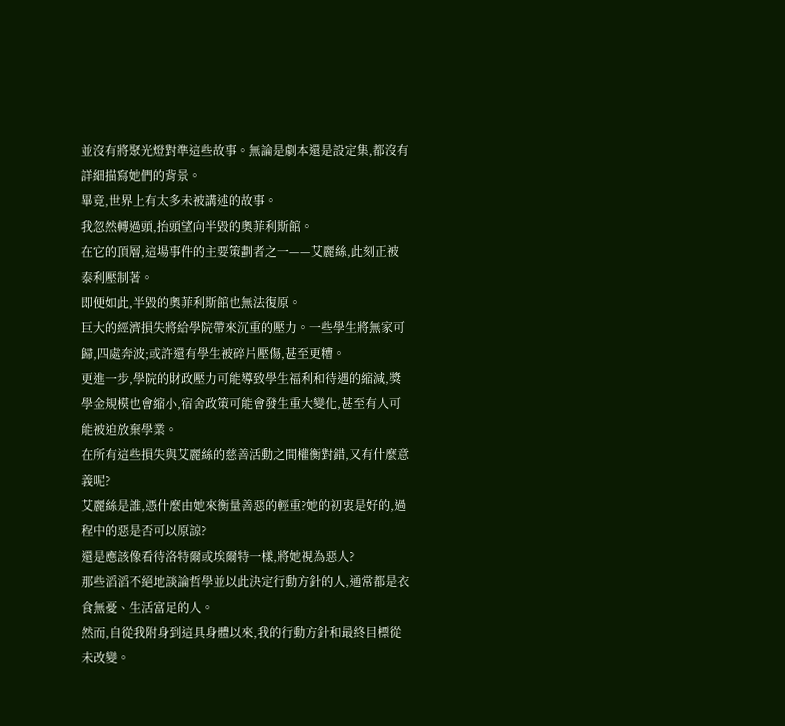並沒有將聚光燈對準這些故事。無論是劇本還是設定集,都沒有詳細描寫她們的背景。
畢竟,世界上有太多未被講述的故事。
我忽然轉過頭,抬頭望向半毀的奧菲利斯館。
在它的頂層,這場事件的主要策劃者之一——艾麗絲,此刻正被泰利壓制著。
即便如此,半毀的奧菲利斯館也無法復原。
巨大的經濟損失將給學院帶來沉重的壓力。一些學生將無家可歸,四處奔波;或許還有學生被碎片壓傷,甚至更糟。
更進一步,學院的財政壓力可能導致學生福利和待遇的縮減,獎學金規模也會縮小,宿舍政策可能會發生重大變化,甚至有人可能被迫放棄學業。
在所有這些損失與艾麗絲的慈善活動之間權衡對錯,又有什麼意義呢?
艾麗絲是誰,憑什麼由她來衡量善惡的輕重?她的初衷是好的,過程中的惡是否可以原諒?
還是應該像看待洛特爾或埃爾特一樣,將她視為惡人?
那些滔滔不絕地談論哲學並以此決定行動方針的人,通常都是衣食無憂、生活富足的人。
然而,自從我附身到這具身體以來,我的行動方針和最終目標從未改變。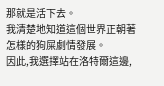那就是活下去。
我清楚地知道這個世界正朝著怎樣的狗屎劇情發展。
因此,我選擇站在洛特爾這邊,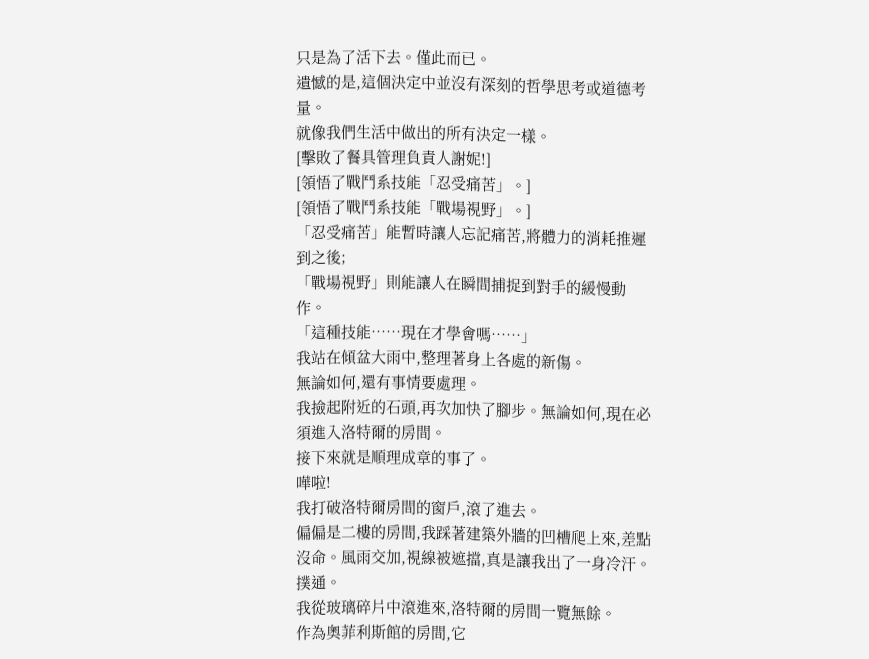只是為了活下去。僅此而已。
遺憾的是,這個決定中並沒有深刻的哲學思考或道德考量。
就像我們生活中做出的所有決定一樣。
[擊敗了餐具管理負責人謝妮!]
[領悟了戰鬥系技能「忍受痛苦」。]
[領悟了戰鬥系技能「戰場視野」。]
「忍受痛苦」能暫時讓人忘記痛苦,將體力的消耗推遲到之後;
「戰場視野」則能讓人在瞬間捕捉到對手的緩慢動作。
「這種技能……現在才學會嗎……」
我站在傾盆大雨中,整理著身上各處的新傷。
無論如何,還有事情要處理。
我撿起附近的石頭,再次加快了腳步。無論如何,現在必須進入洛特爾的房間。
接下來就是順理成章的事了。
嘩啦!
我打破洛特爾房間的窗戶,滾了進去。
偏偏是二樓的房間,我踩著建築外牆的凹槽爬上來,差點沒命。風雨交加,視線被遮擋,真是讓我出了一身冷汗。
撲通。
我從玻璃碎片中滾進來,洛特爾的房間一覽無餘。
作為奧菲利斯館的房間,它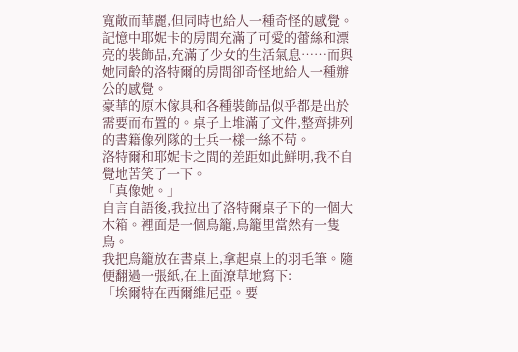寬敞而華麗,但同時也給人一種奇怪的感覺。
記憶中耶妮卡的房間充滿了可愛的蕾絲和漂亮的裝飾品,充滿了少女的生活氣息……而與她同齡的洛特爾的房間卻奇怪地給人一種辦公的感覺。
豪華的原木傢具和各種裝飾品似乎都是出於需要而布置的。桌子上堆滿了文件,整齊排列的書籍像列隊的士兵一樣一絲不苟。
洛特爾和耶妮卡之間的差距如此鮮明,我不自覺地苦笑了一下。
「真像她。」
自言自語後,我拉出了洛特爾桌子下的一個大木箱。裡面是一個鳥籠,鳥籠里當然有一隻鳥。
我把鳥籠放在書桌上,拿起桌上的羽毛筆。隨便翻過一張紙,在上面潦草地寫下:
「埃爾特在西爾維尼亞。要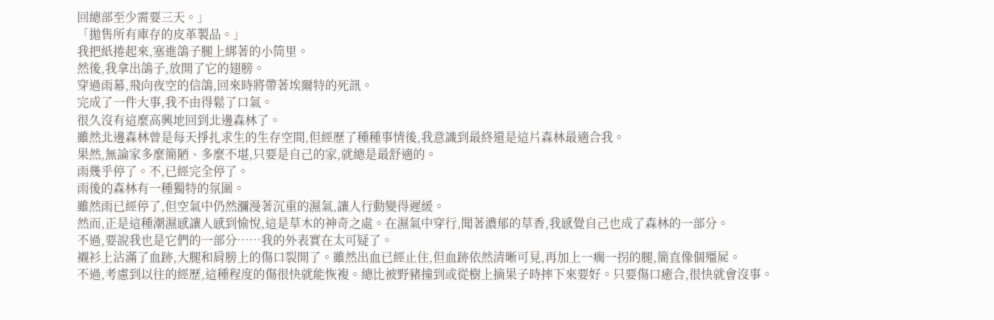回總部至少需要三天。」
「拋售所有庫存的皮革製品。」
我把紙捲起來,塞進鴿子腿上綁著的小筒里。
然後,我拿出鴿子,放開了它的翅膀。
穿過雨幕,飛向夜空的信鴿,回來時將帶著埃爾特的死訊。
完成了一件大事,我不由得鬆了口氣。
很久沒有這麼高興地回到北邊森林了。
雖然北邊森林曾是每天掙扎求生的生存空間,但經歷了種種事情後,我意識到最終還是這片森林最適合我。
果然,無論家多麼簡陋、多麼不堪,只要是自己的家,就總是最舒適的。
雨幾乎停了。不,已經完全停了。
雨後的森林有一種獨特的氛圍。
雖然雨已經停了,但空氣中仍然瀰漫著沉重的濕氣,讓人行動變得遲緩。
然而,正是這種潮濕感讓人感到愉悅,這是草木的神奇之處。在濕氣中穿行,聞著濃郁的草香,我感覺自己也成了森林的一部分。
不過,要說我也是它們的一部分……我的外表實在太可疑了。
襯衫上沾滿了血跡,大腿和肩膀上的傷口裂開了。雖然出血已經止住,但血跡依然清晰可見,再加上一瘸一拐的腿,簡直像個殭屍。
不過,考慮到以往的經歷,這種程度的傷很快就能恢複。總比被野豬撞到或從樹上摘果子時摔下來要好。只要傷口癒合,很快就會沒事。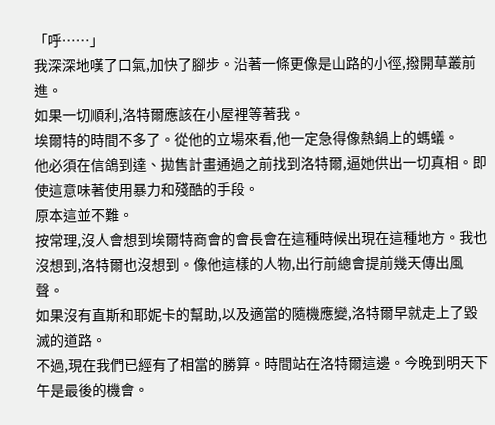「呼……」
我深深地嘆了口氣,加快了腳步。沿著一條更像是山路的小徑,撥開草叢前進。
如果一切順利,洛特爾應該在小屋裡等著我。
埃爾特的時間不多了。從他的立場來看,他一定急得像熱鍋上的螞蟻。
他必須在信鴿到達、拋售計畫通過之前找到洛特爾,逼她供出一切真相。即使這意味著使用暴力和殘酷的手段。
原本這並不難。
按常理,沒人會想到埃爾特商會的會長會在這種時候出現在這種地方。我也沒想到,洛特爾也沒想到。像他這樣的人物,出行前總會提前幾天傳出風聲。
如果沒有直斯和耶妮卡的幫助,以及適當的隨機應變,洛特爾早就走上了毀滅的道路。
不過,現在我們已經有了相當的勝算。時間站在洛特爾這邊。今晚到明天下午是最後的機會。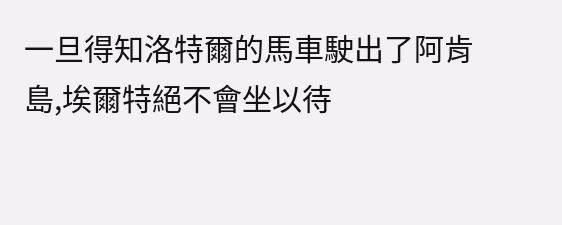一旦得知洛特爾的馬車駛出了阿肯島,埃爾特絕不會坐以待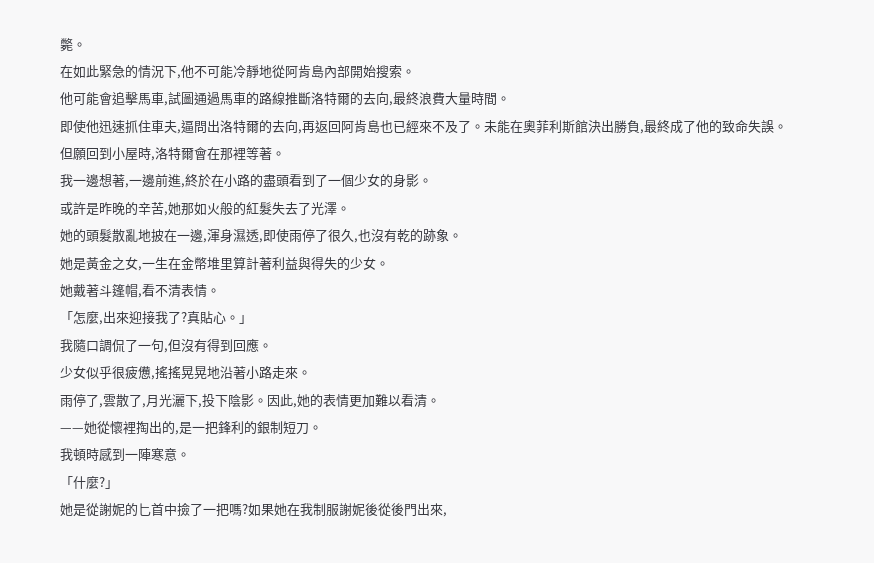斃。
在如此緊急的情況下,他不可能冷靜地從阿肯島內部開始搜索。
他可能會追擊馬車,試圖通過馬車的路線推斷洛特爾的去向,最終浪費大量時間。
即使他迅速抓住車夫,逼問出洛特爾的去向,再返回阿肯島也已經來不及了。未能在奧菲利斯館決出勝負,最終成了他的致命失誤。
但願回到小屋時,洛特爾會在那裡等著。
我一邊想著,一邊前進,終於在小路的盡頭看到了一個少女的身影。
或許是昨晚的辛苦,她那如火般的紅髮失去了光澤。
她的頭髮散亂地披在一邊,渾身濕透,即使雨停了很久,也沒有乾的跡象。
她是黃金之女,一生在金幣堆里算計著利益與得失的少女。
她戴著斗篷帽,看不清表情。
「怎麼,出來迎接我了?真貼心。」
我隨口調侃了一句,但沒有得到回應。
少女似乎很疲憊,搖搖晃晃地沿著小路走來。
雨停了,雲散了,月光灑下,投下陰影。因此,她的表情更加難以看清。
——她從懷裡掏出的,是一把鋒利的銀制短刀。
我頓時感到一陣寒意。
「什麼?」
她是從謝妮的匕首中撿了一把嗎?如果她在我制服謝妮後從後門出來,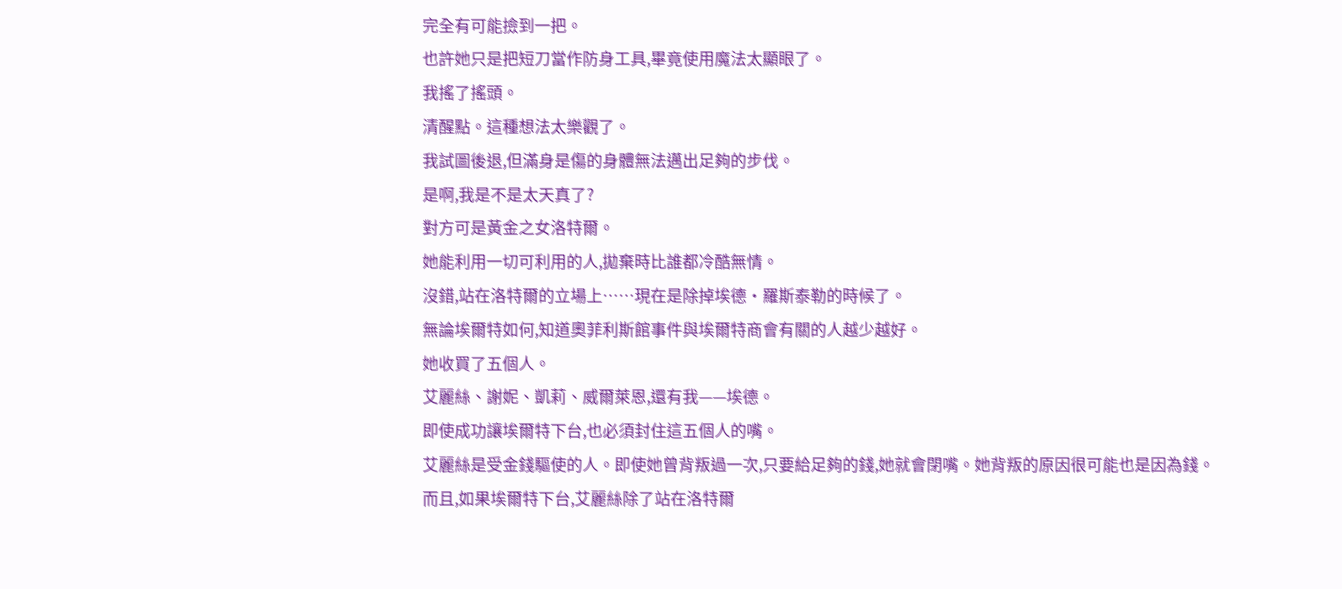完全有可能撿到一把。
也許她只是把短刀當作防身工具,畢竟使用魔法太顯眼了。
我搖了搖頭。
清醒點。這種想法太樂觀了。
我試圖後退,但滿身是傷的身體無法邁出足夠的步伐。
是啊,我是不是太天真了?
對方可是黃金之女洛特爾。
她能利用一切可利用的人,拋棄時比誰都冷酷無情。
沒錯,站在洛特爾的立場上……現在是除掉埃德·羅斯泰勒的時候了。
無論埃爾特如何,知道奧菲利斯館事件與埃爾特商會有關的人越少越好。
她收買了五個人。
艾麗絲、謝妮、凱莉、威爾萊恩,還有我——埃德。
即使成功讓埃爾特下台,也必須封住這五個人的嘴。
艾麗絲是受金錢驅使的人。即使她曾背叛過一次,只要給足夠的錢,她就會閉嘴。她背叛的原因很可能也是因為錢。
而且,如果埃爾特下台,艾麗絲除了站在洛特爾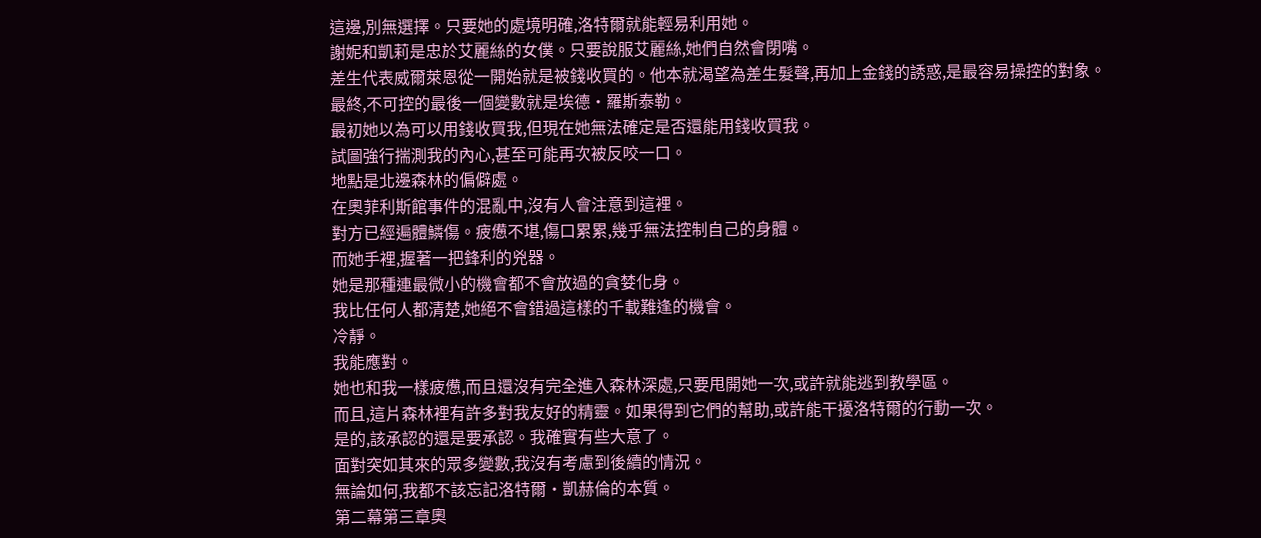這邊,別無選擇。只要她的處境明確,洛特爾就能輕易利用她。
謝妮和凱莉是忠於艾麗絲的女僕。只要說服艾麗絲,她們自然會閉嘴。
差生代表威爾萊恩從一開始就是被錢收買的。他本就渴望為差生髮聲,再加上金錢的誘惑,是最容易操控的對象。
最終,不可控的最後一個變數就是埃德·羅斯泰勒。
最初她以為可以用錢收買我,但現在她無法確定是否還能用錢收買我。
試圖強行揣測我的內心,甚至可能再次被反咬一口。
地點是北邊森林的偏僻處。
在奧菲利斯館事件的混亂中,沒有人會注意到這裡。
對方已經遍體鱗傷。疲憊不堪,傷口累累,幾乎無法控制自己的身體。
而她手裡,握著一把鋒利的兇器。
她是那種連最微小的機會都不會放過的貪婪化身。
我比任何人都清楚,她絕不會錯過這樣的千載難逢的機會。
冷靜。
我能應對。
她也和我一樣疲憊,而且還沒有完全進入森林深處,只要甩開她一次,或許就能逃到教學區。
而且,這片森林裡有許多對我友好的精靈。如果得到它們的幫助,或許能干擾洛特爾的行動一次。
是的,該承認的還是要承認。我確實有些大意了。
面對突如其來的眾多變數,我沒有考慮到後續的情況。
無論如何,我都不該忘記洛特爾·凱赫倫的本質。
第二幕第三章奧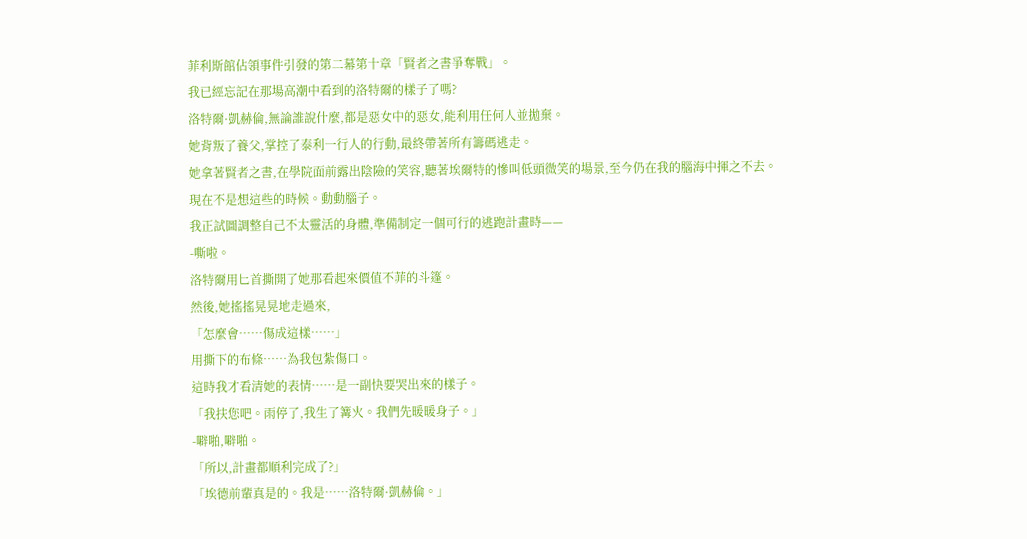菲利斯館佔領事件引發的第二幕第十章「賢者之書爭奪戰」。
我已經忘記在那場高潮中看到的洛特爾的樣子了嗎?
洛特爾·凱赫倫,無論誰說什麼,都是惡女中的惡女,能利用任何人並拋棄。
她背叛了養父,掌控了泰利一行人的行動,最終帶著所有籌碼逃走。
她拿著賢者之書,在學院面前露出陰險的笑容,聽著埃爾特的慘叫低頭微笑的場景,至今仍在我的腦海中揮之不去。
現在不是想這些的時候。動動腦子。
我正試圖調整自己不太靈活的身體,準備制定一個可行的逃跑計畫時——
-嘶啦。
洛特爾用匕首撕開了她那看起來價值不菲的斗篷。
然後,她搖搖晃晃地走過來,
「怎麼會……傷成這樣……」
用撕下的布條……為我包紮傷口。
這時我才看清她的表情……是一副快要哭出來的樣子。
「我扶您吧。雨停了,我生了篝火。我們先暖暖身子。」
-噼啪,噼啪。
「所以,計畫都順利完成了?」
「埃德前輩真是的。我是……洛特爾·凱赫倫。」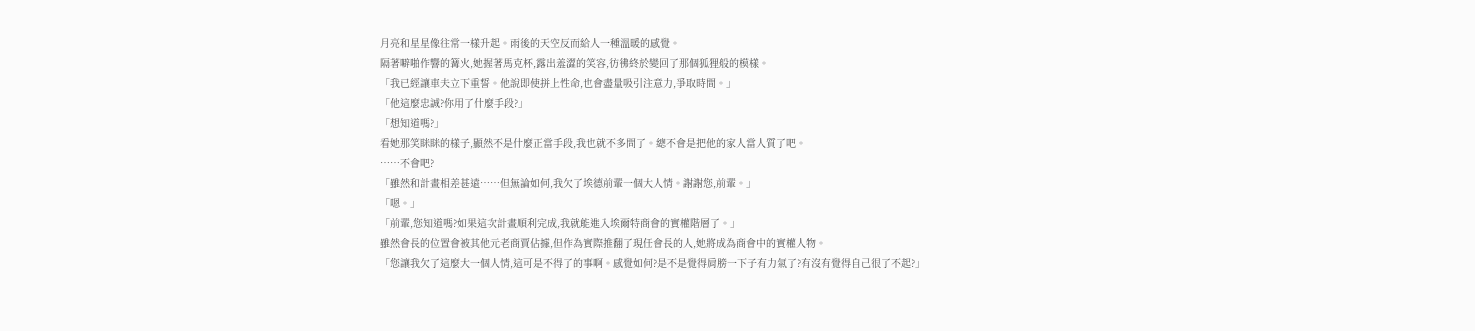月亮和星星像往常一樣升起。雨後的天空反而給人一種溫暖的感覺。
隔著噼啪作響的篝火,她握著馬克杯,露出羞澀的笑容,彷彿終於變回了那個狐狸般的模樣。
「我已經讓車夫立下重誓。他說即使拼上性命,也會盡量吸引注意力,爭取時間。」
「他這麼忠誠?你用了什麼手段?」
「想知道嗎?」
看她那笑眯眯的樣子,顯然不是什麼正當手段,我也就不多問了。總不會是把他的家人當人質了吧。
……不會吧?
「雖然和計畫相差甚遠……但無論如何,我欠了埃德前輩一個大人情。謝謝您,前輩。」
「嗯。」
「前輩,您知道嗎?如果這次計畫順利完成,我就能進入埃爾特商會的實權階層了。」
雖然會長的位置會被其他元老商賈佔據,但作為實際推翻了現任會長的人,她將成為商會中的實權人物。
「您讓我欠了這麼大一個人情,這可是不得了的事啊。感覺如何?是不是覺得肩膀一下子有力氣了?有沒有覺得自己很了不起?」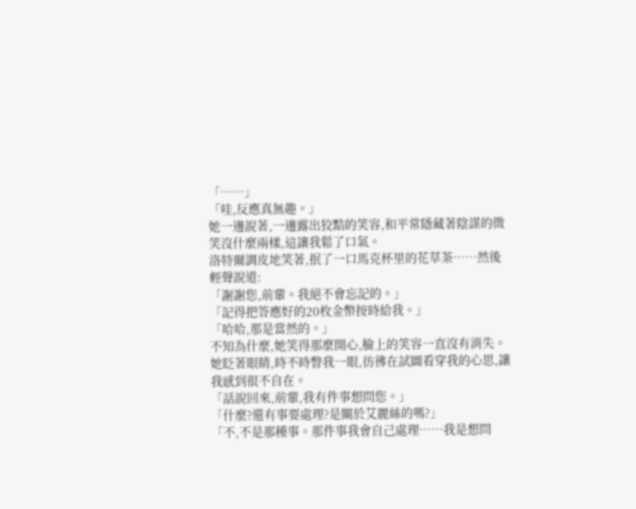「……」
「哇,反應真無趣。」
她一邊說著,一邊露出狡黠的笑容,和平常隱藏著陰謀的微笑沒什麼兩樣,這讓我鬆了口氣。
洛特爾調皮地笑著,抿了一口馬克杯里的花草茶……然後輕聲說道:
「謝謝您,前輩。我絕不會忘記的。」
「記得把答應好的20枚金幣按時給我。」
「哈哈,那是當然的。」
不知為什麼,她笑得那麼開心,臉上的笑容一直沒有消失。她眨著眼睛,時不時瞥我一眼,彷彿在試圖看穿我的心思,讓我感到很不自在。
「話說回來,前輩,我有件事想問您。」
「什麼?還有事要處理?是關於艾麗絲的嗎?」
「不,不是那種事。那件事我會自己處理……我是想問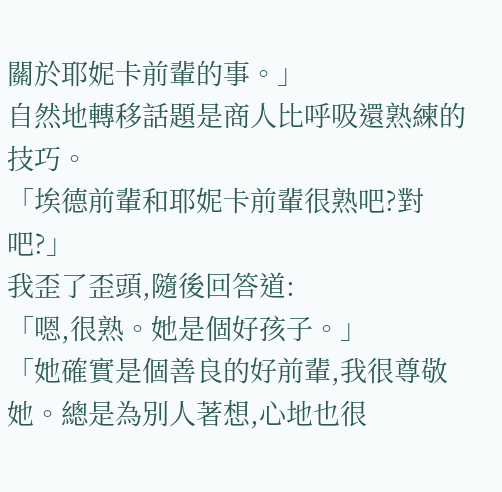關於耶妮卡前輩的事。」
自然地轉移話題是商人比呼吸還熟練的技巧。
「埃德前輩和耶妮卡前輩很熟吧?對吧?」
我歪了歪頭,隨後回答道:
「嗯,很熟。她是個好孩子。」
「她確實是個善良的好前輩,我很尊敬她。總是為別人著想,心地也很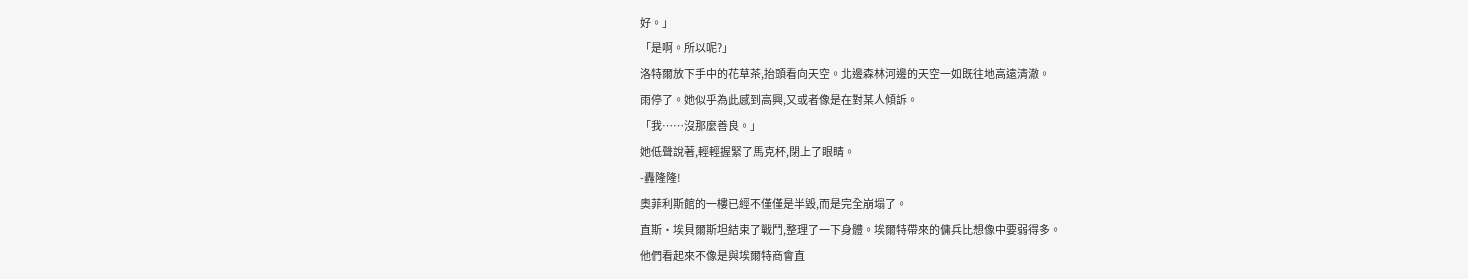好。」
「是啊。所以呢?」
洛特爾放下手中的花草茶,抬頭看向天空。北邊森林河邊的天空一如既往地高遠清澈。
雨停了。她似乎為此感到高興,又或者像是在對某人傾訴。
「我……沒那麼善良。」
她低聲說著,輕輕握緊了馬克杯,閉上了眼睛。
-轟隆隆!
奧菲利斯館的一樓已經不僅僅是半毀,而是完全崩塌了。
直斯·埃貝爾斯坦結束了戰鬥,整理了一下身體。埃爾特帶來的傭兵比想像中要弱得多。
他們看起來不像是與埃爾特商會直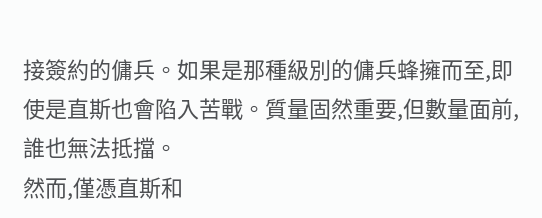接簽約的傭兵。如果是那種級別的傭兵蜂擁而至,即使是直斯也會陷入苦戰。質量固然重要,但數量面前,誰也無法抵擋。
然而,僅憑直斯和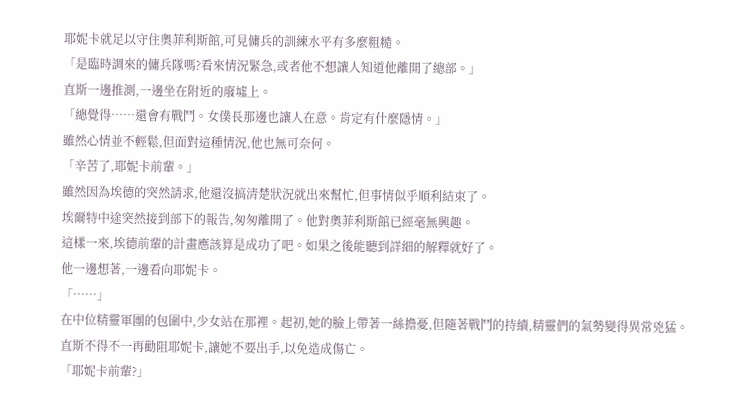耶妮卡就足以守住奧菲利斯館,可見傭兵的訓練水平有多麼粗糙。
「是臨時調來的傭兵隊嗎?看來情況緊急,或者他不想讓人知道他離開了總部。」
直斯一邊推測,一邊坐在附近的廢墟上。
「總覺得……還會有戰鬥。女僕長那邊也讓人在意。肯定有什麼隱情。」
雖然心情並不輕鬆,但面對這種情況,他也無可奈何。
「辛苦了,耶妮卡前輩。」
雖然因為埃德的突然請求,他還沒搞清楚狀況就出來幫忙,但事情似乎順利結束了。
埃爾特中途突然接到部下的報告,匆匆離開了。他對奧菲利斯館已經毫無興趣。
這樣一來,埃德前輩的計畫應該算是成功了吧。如果之後能聽到詳細的解釋就好了。
他一邊想著,一邊看向耶妮卡。
「……」
在中位精靈軍團的包圍中,少女站在那裡。起初,她的臉上帶著一絲擔憂,但隨著戰鬥的持續,精靈們的氣勢變得異常兇猛。
直斯不得不一再勸阻耶妮卡,讓她不要出手,以免造成傷亡。
「耶妮卡前輩?」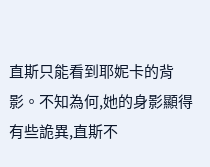直斯只能看到耶妮卡的背影。不知為何,她的身影顯得有些詭異,直斯不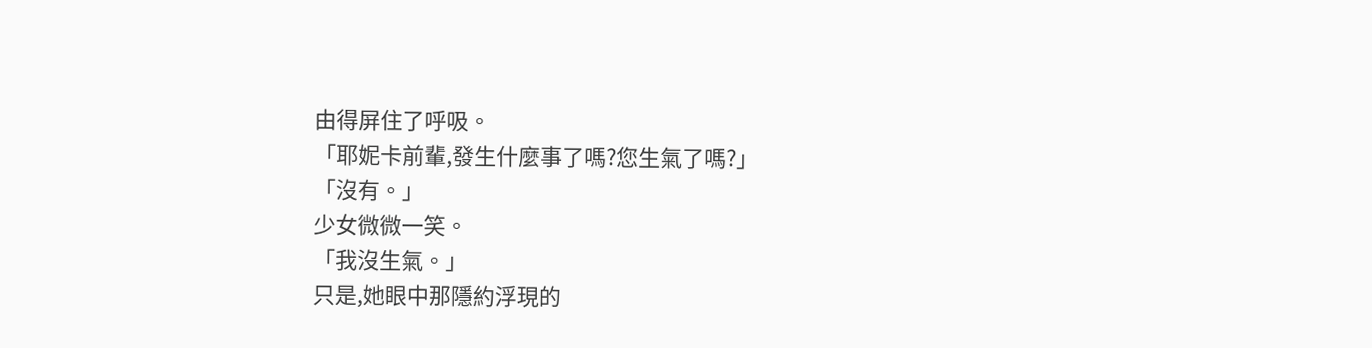由得屏住了呼吸。
「耶妮卡前輩,發生什麼事了嗎?您生氣了嗎?」
「沒有。」
少女微微一笑。
「我沒生氣。」
只是,她眼中那隱約浮現的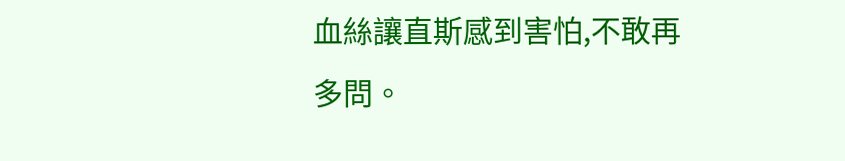血絲讓直斯感到害怕,不敢再多問。